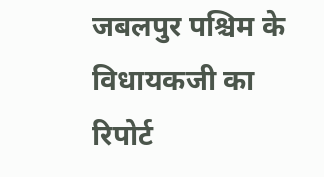जबलपुर पश्चिम के विधायकजी का रिपोर्ट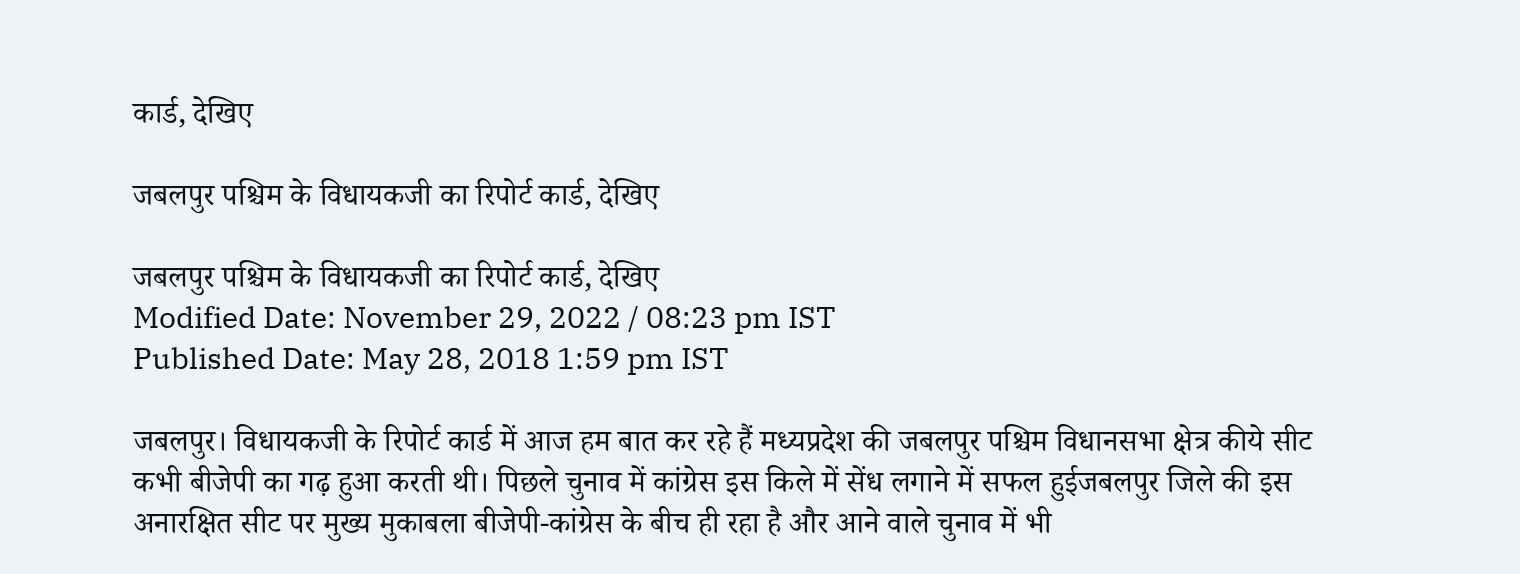कार्ड, देखिए

जबलपुर पश्चिम के विधायकजी का रिपोर्ट कार्ड, देखिए

जबलपुर पश्चिम के विधायकजी का रिपोर्ट कार्ड, देखिए
Modified Date: November 29, 2022 / 08:23 pm IST
Published Date: May 28, 2018 1:59 pm IST

जबलपुर। विधायकजी के रिपोर्ट कार्ड में आज हम बात कर रहे हैं मध्यप्रदेश की जबलपुर पश्चिम विधानसभा क्षेत्र कीये सीट कभी बीजेपी का गढ़ हुआ करती थी। पिछले चुनाव में कांग्रेस इस किले में सेंध लगाने में सफल हुईजबलपुर जिले की इस अनारक्षित सीट पर मुख्य मुकाबला बीजेपी-कांग्रेस के बीच ही रहा है और आने वाले चुनाव में भी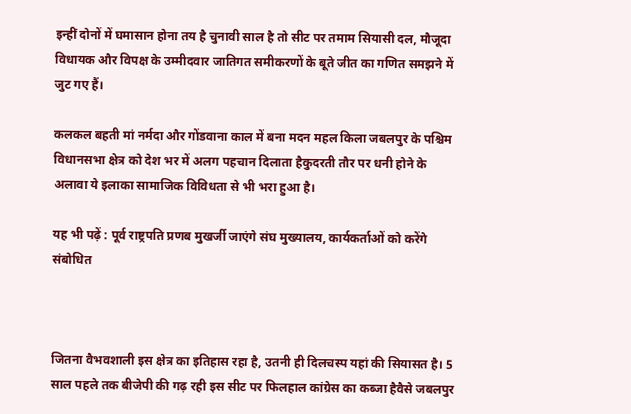इन्हीं दोनों में घमासान होना तय है चुनावी साल है तो सीट पर तमाम सियासी दल, मौजूदा विधायक और विपक्ष के उम्मीदवार जातिगत समीकरणों के बूते जीत का गणित समझने में जुट गए हैं।

कलकल बहती मां नर्मदा और गोंडवाना काल में बना मदन महल किला जबलपुर के पश्चिम विधानसभा क्षेत्र को देश भर में अलग पहचान दिलाता हैकुदरती तौर पर धनी होने के अलावा ये इलाका सामाजिक विविधता से भी भरा हुआ है।

यह भी पढ़ें : पूर्व राष्ट्रपति प्रणब मुखर्जी जाएंगे संघ मुख्यालय, कार्यकर्ताओं को करेंगे संबोधित



जितना वैभवशाली इस क्षेत्र का इतिहास रहा है, उतनी ही दिलचस्प यहां की सियासत है। 5 साल पहले तक बीजेपी की गढ़ रही इस सीट पर फिलहाल कांग्रेस का कब्जा हैवैसे जबलपुर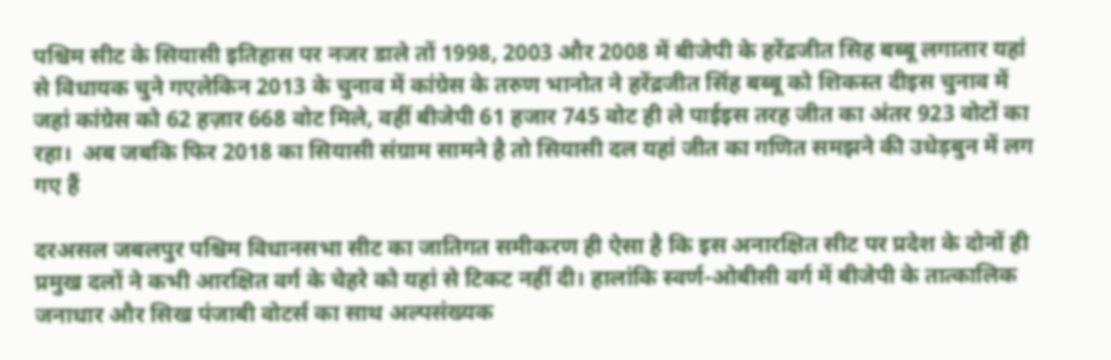पश्चिम सीट के सियासी इतिहास पर नजर डाले तों 1998, 2003 और 2008 में बीजेपी के हरेंद्रजीत सिह बब्बू लगातार यहां से विधायक चुने गएलेकिन 2013 के चुनाव में कांग्रेस के तरुण भानोत ने हरेंद्रजीत सिंह बब्बू को शिकस्त दीइस चुनाव में जहां कांग्रेस को 62 हज़ार 668 वोट मिले, वहीं बीजेपी 61 हजार 745 वोट ही ले पाईइस तरह जीत का अंतर 923 वोटों का रहा।  अब जबकि फिर 2018 का सियासी संग्राम सामने है तो सियासी दल यहां जीत का गणित समझने की उधेड़बुन में लग गए हैं

दरअसल जबलपुर पश्चिम विधानसभा सीट का जातिगत समीकरण ही ऐसा है कि इस अनारक्षित सीट पर प्रदेश के दोनों ही प्रमुख दलों ने कभी आरक्षित वर्ग के चेहरे को यहां से टिकट नहीं दी। हालांकि स्वर्ण-ओबीसी वर्ग में बीजेपी के तात्कालिक जनाधार और सिख पंजाबी वोटर्स का साथ अल्पसंख्यक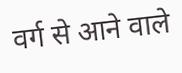वर्ग से आने वाले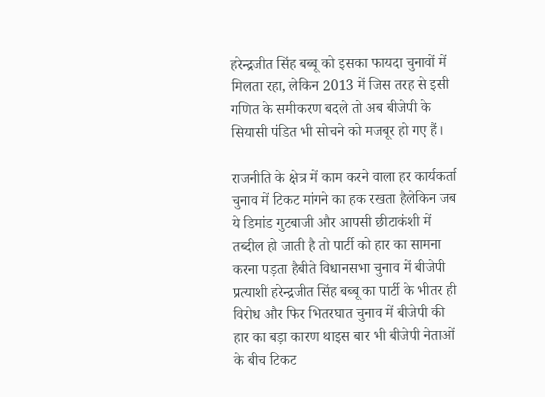हरेन्द्रजीत सिंह बब्बू को इसका फायदा चुनावों में मिलता रहा, लेकिन 2013 में जिस तरह से इसी गणित के समीकरण बदले तो अब बीजेपी के सियासी पंडित भी सोचने को मजबूर हो गए हैं।

राजनीति के क्षेत्र में काम करने वाला हर कार्यकर्ता चुनाव में टिकट मांगने का हक रखता हैलेकिन जब ये डिमांड गुटबाजी और आपसी छीटाकंशी में तब्दील हो जाती है तो पार्टी को हार का सामना करना पड़ता हैबीते विधानसभा चुनाव में बीजेपी प्रत्याशी हरेन्द्रजीत सिंह बब्बू का पार्टी के भीतर ही विरोध और फिर भितरघात चुनाव में बीजेपी की हार का बड़ा कारण थाइस बार भी बीजेपी नेताओं के बीच टिकट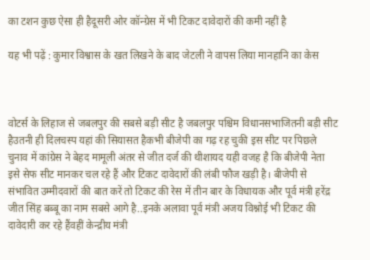का टशन कुछ ऐसा ही हैदूसरी ओर कॉन्ग्रेस में भी टिकट दावेदारों की कमी नहीं है

यह भी पढ़ें : कुमार विश्वास के खत लिखने के बाद जेटली ने वापस लिया मानहानि का केस



वोटर्स के लिहाज से जबलपुर की सबसे बड़ी सीट है जबलपुर पश्चिम विधानसभाजितनी बड़ी सीट हैउतनी ही दिलचस्प यहां की सियासत हैकभी बीजेपी का गढ़ रह चुकी इस सीट पर पिछले चुनाव में कांग्रेस ने बेहद मामूली अंतर से जीत दर्ज की थीशायद यही वजह है कि बीजेपी नेता इसे सेफ सीट मानकर चल रहे हैं और टिकट दावेदारों की लंबी फौज खड़ी है। बीजेपी से संभावित उम्मीदवारों की बात करें तो टिकट की रेस में तीन बार के विधायक और पूर्व मंत्री हरेंद्र जीत सिंह बब्बू का नाम सबसे आगे है..इनके अलावा पूर्व मंत्री अजय विश्नोई भी टिकट की दावेदारी कर रहे हैंवहीं केन्द्रीय मंत्री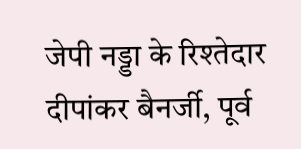जेपी नड्डा के रिश्तेदार दीपांकर बैनर्जी, पूर्व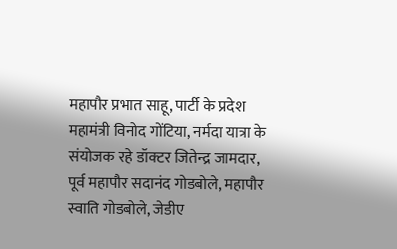महापौर प्रभात साहू, पार्टी के प्रदेश महामंत्री विनोद गोंटिया, नर्मदा यात्रा के संयोजक रहे डॉक्टर जितेन्द्र जामदार, पूर्व महापौर सदानंद गोडबोले, महापौर स्वाति गोडबोले, जेडीए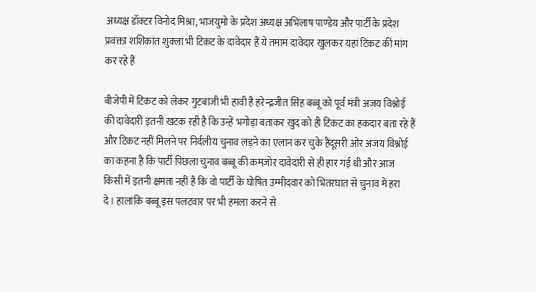अध्यक्ष डॉक्टर विनोद मिश्रा, भाजयुमो के प्रदेश अध्यक्ष अभिलाष पाण्डेय और पार्टी के प्रदेश प्रवक्ता शशिकांत शुक्ला भी टिकट के दावेदार हैं ये तमाम दावेदार खुलकर यहां टिकट की मांग कर रहे हैं

बीजेपी में टिकट को लेकर गुटबाजी भी हावी है हरेन्द्रजीत सिंह बब्बू को पूर्व मंत्री अजय विश्नोई की दावेदारी इतनी खटक रही है कि उन्हें भगोड़ा बताकर खुद को ही टिकट का हकदार बता रहे हैं और टिकट नहीं मिलने पर निर्दलीय चुनाव लड़ने का एलान कर चुके हैंदूसरी ओर अजय विश्नोई का कहना है कि पार्टी पिछला चुनाव बब्बू की कमज़ोर दावेदारी से ही हार गई थी और आज किसी में इतनी क्षमता नहीं है कि वो पार्टी के घोषित उम्मीदवार को भितरघात से चुनाव में हरा दे। हालांकि बब्बू इस पलटवार पर भी हमला करने से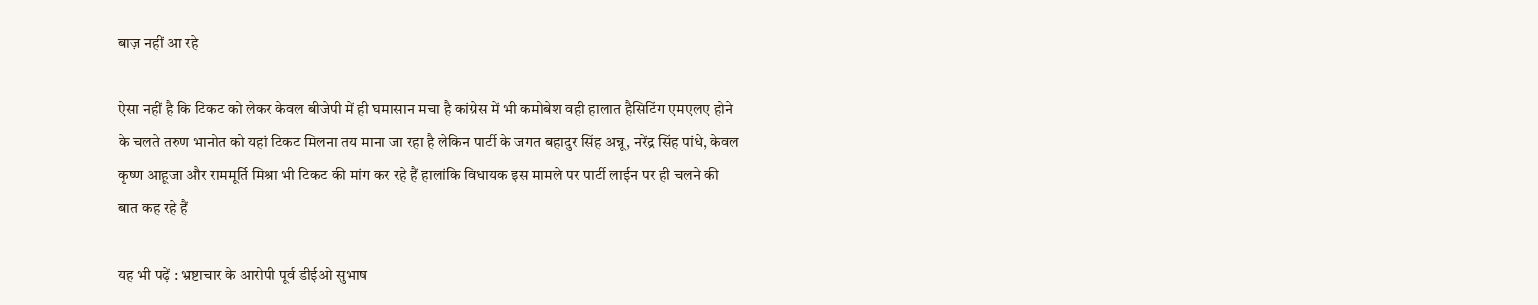बाज़ नहीं आ रहे

ऐसा नहीं है कि टिकट को लेकर केवल बीजेपी में ही घमासान मचा है कांग्रेस में भी कमोबेश वही हालात हैसिटिंग एमएलए होने के चलते तरुण भानोत को यहां टिकट मिलना तय माना जा रहा है लेकिन पार्टी के जगत बहादुर सिंह अन्नू, नरेंद्र सिंह पांधे, केवल कृष्ण आहूजा और राममूर्ति मिश्रा भी टिकट की मांग कर रहे हैं हालांकि विधायक इस मामले पर पार्टी लाईन पर ही चलने की बात कह रहे हैं

यह भी पढ़ें : भ्रष्टाचार के आरोपी पूर्व डीईओ सुभाष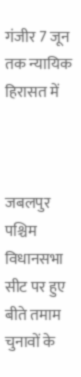गंजीर 7 जून तक न्यायिक हिरासत में



जबलपुर पश्चिम विधानसभा सीट पर हुए बीते तमाम चुनावों के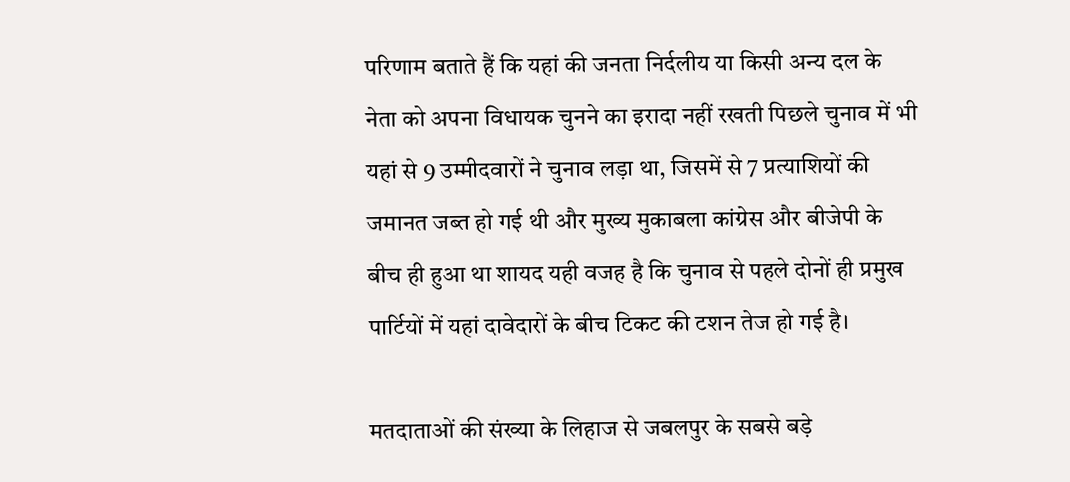परिणाम बताते हैं कि यहां की जनता निर्दलीय या किसी अन्य दल के नेता को अपना विधायक चुनने का इरादा नहीं रखती पिछले चुनाव में भी यहां से 9 उम्मीदवारों ने चुनाव लड़ा था, जिसमें से 7 प्रत्याशियों की जमानत जब्त हो गई थी और मुख्य मुकाबला कांग्रेस और बीजेपी के बीच ही हुआ था शायद यही वजह है कि चुनाव से पहले दोनों ही प्रमुख पार्टियों में यहां दावेदारों के बीच टिकट की टशन तेज हो गई है।

मतदाताओं की संख्या के लिहाज से जबलपुर के सबसे बड़े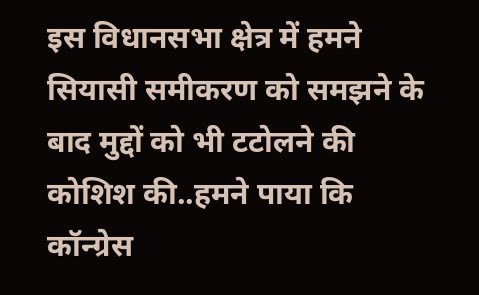इस विधानसभा क्षेत्र में हमने सियासी समीकरण को समझने के बाद मुद्दों को भी टटोलने की कोशिश की..हमने पाया कि कॉन्ग्रेस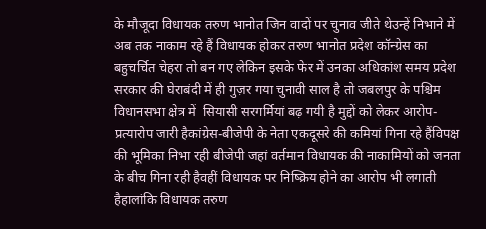के मौजूदा विधायक तरुण भानोत जिन वादों पर चुनाव जीते थेउन्हें निभाने में अब तक नाकाम रहे हैं विधायक होकर तरुण भानोत प्रदेश कॉन्ग्रेस का बहुचर्चित चेहरा तो बन गए लेकिन इसके फेर में उनका अधिकांश समय प्रदेश सरकार की घेराबंदी में ही गुज़र गया चुनावी साल है तो जबलपुर के पश्चिम विधानसभा क्षेत्र में  सियासी सरगर्मियां बढ़ गयी है मुद्दों को लेकर आरोप-प्रत्यारोप जारी हैकांग्रेस-बीजेपी के नेता एकदूसरे की कमियां गिना रहे हैंविपक्ष की भूमिका निभा रही बीजेपी जहां वर्तमान विधायक की नाकामियों को जनता के बीच गिना रही हैवहीं विधायक पर निष्क्रिय होने का आरोप भी लगाती हैहालांकि विधायक तरुण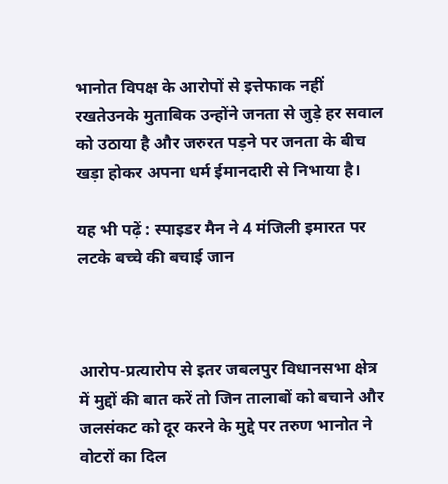भानोत विपक्ष के आरोपों से इत्तेफाक नहीं रखतेउनके मुताबिक उन्होंने जनता से जुड़े हर सवाल को उठाया है और जरुरत पड़ने पर जनता के बीच खड़ा होकर अपना धर्म ईमानदारी से निभाया है।

यह भी पढ़ें : स्पाइडर मैन ने 4 मंजिली इमारत पर लटके बच्चे की बचाई जान



आरोप-प्रत्यारोप से इतर जबलपुर विधानसभा क्षेत्र में मुद्दों की बात करें तो जिन तालाबों को बचाने और जलसंकट को दूर करने के मुद्दे पर तरुण भानोत ने वोटरों का दिल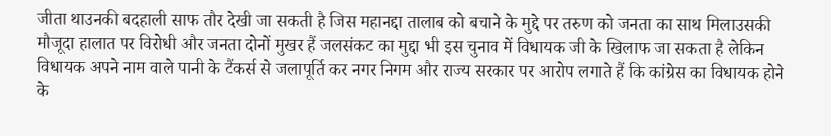जीता थाउनकी बदहाली साफ तौर देखी जा सकती है जिस महानद्दा तालाब को बचाने के मुद्दे पर तरुण को जनता का साथ मिलाउसकी मौजूदा हालात पर विरोधी और जनता दोनों मुखर हैं जलसंकट का मुद्दा भी इस चुनाव में विधायक जी के खिलाफ जा सकता है लेकिन विधायक अपने नाम वाले पानी के टैंकर्स से जलापूर्ति कर नगर निगम और राज्य सरकार पर आरोप लगाते हैं कि कांग्रेस का विधायक होने के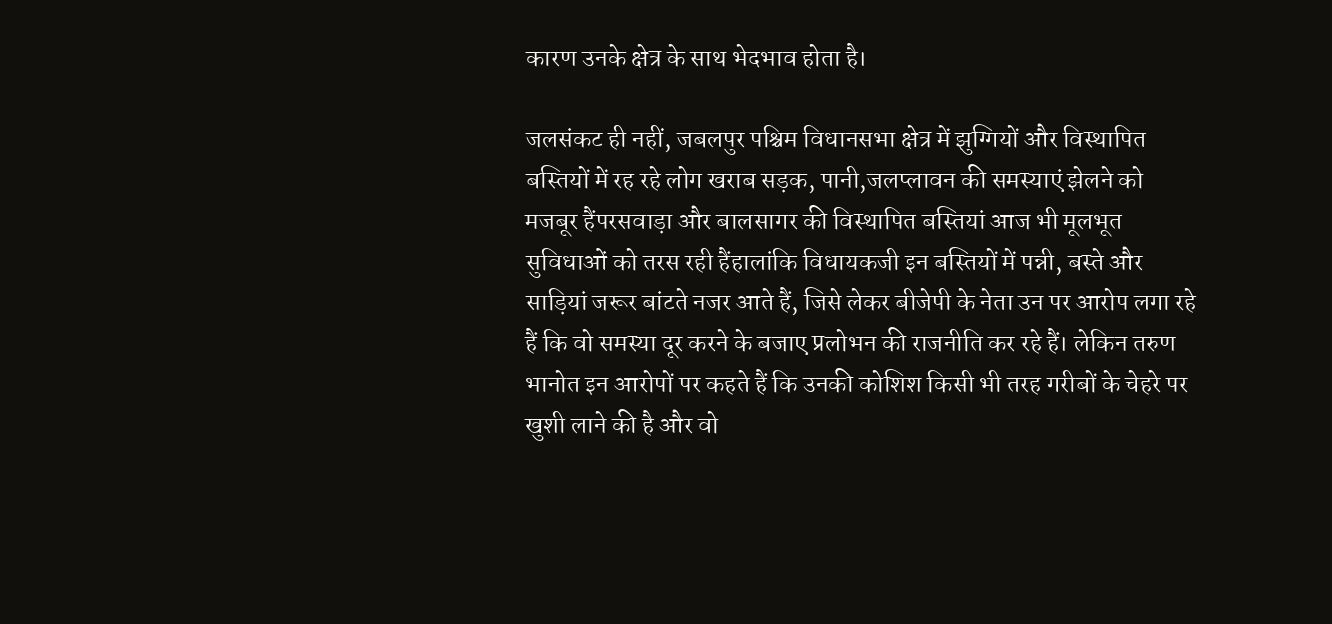कारण उनके क्षेत्र के साथ भेदभाव होता है।

जलसंकट ही नहीं, जबलपुर पश्चिम विधानसभा क्षेत्र में झुग्गियों और विस्थापित बस्तियों में रह रहे लोग खराब सड़क, पानी,जलप्लावन की समस्याएं झेलने को मजबूर हैंपरसवाड़ा और बालसागर की विस्थापित बस्तियां आज भी मूलभूत सुविधाओं को तरस रही हैंहालांकि विधायकजी इन बस्तियों में पन्नी, बस्ते और साड़ियां जरूर बांटते नजर आते हैं, जिसे लेकर बीजेपी के नेता उन पर आरोप लगा रहे हैं कि वो समस्या दूर करने के बजाए प्रलोभन की राजनीति कर रहे हैं। लेकिन तरुण भानोत इन आरोपों पर कहते हैं कि उनकी कोशिश किसी भी तरह गरीबों के चेहरे पर खुशी लाने की है और वो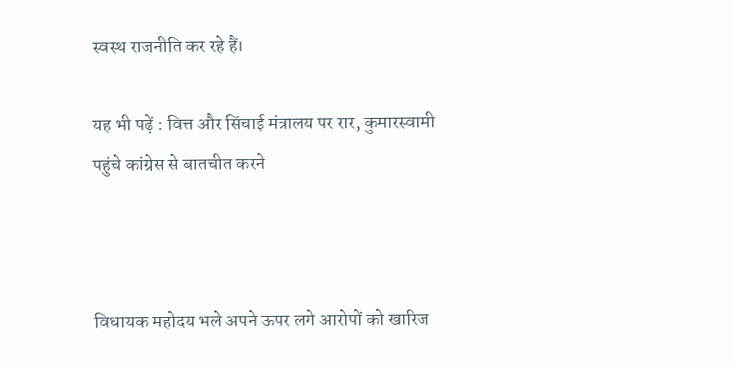स्वस्थ राजनीति कर रहे हैं।

यह भी पढ़ें : वित्त और सिंचाई मंत्रालय पर रार, कुमारस्वामी पहुंचे कांग्रेस से बातचीत करने



विधायक महोदय भले अपने ऊपर लगे आरोपों को खारिज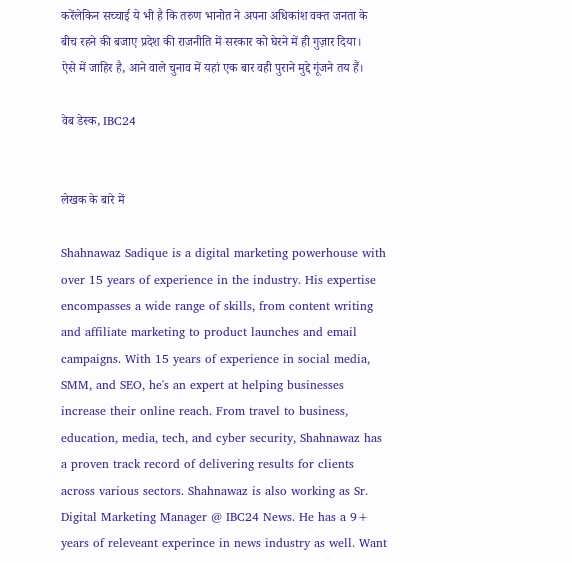करेंलेकिन सच्चाई ये भी है कि तरुण भानोत ने अपना अधिकांश वक्त जनता के बीच रहने की बजाए प्रदेश की राजनीति में सरकार को घेरने में ही गुज़ार दिया। ऐसे में जाहिर है, आने वाले चुनाव में यहां एक बार वही पुराने मुद्दे गूंजने तय हैं।

वेब डेस्क, IBC24


लेखक के बारे में

Shahnawaz Sadique is a digital marketing powerhouse with over 15 years of experience in the industry. His expertise encompasses a wide range of skills, from content writing and affiliate marketing to product launches and email campaigns. With 15 years of experience in social media, SMM, and SEO, he's an expert at helping businesses increase their online reach. From travel to business, education, media, tech, and cyber security, Shahnawaz has a proven track record of delivering results for clients across various sectors. Shahnawaz is also working as Sr. Digital Marketing Manager @ IBC24 News. He has a 9+ years of releveant experince in news industry as well. Want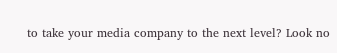to take your media company to the next level? Look no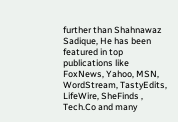further than Shahnawaz Sadique, He has been featured in top publications like FoxNews, Yahoo, MSN, WordStream, TastyEdits, LifeWire, SheFinds , Tech.Co and many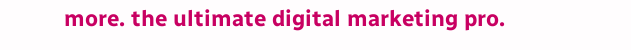more. the ultimate digital marketing pro.